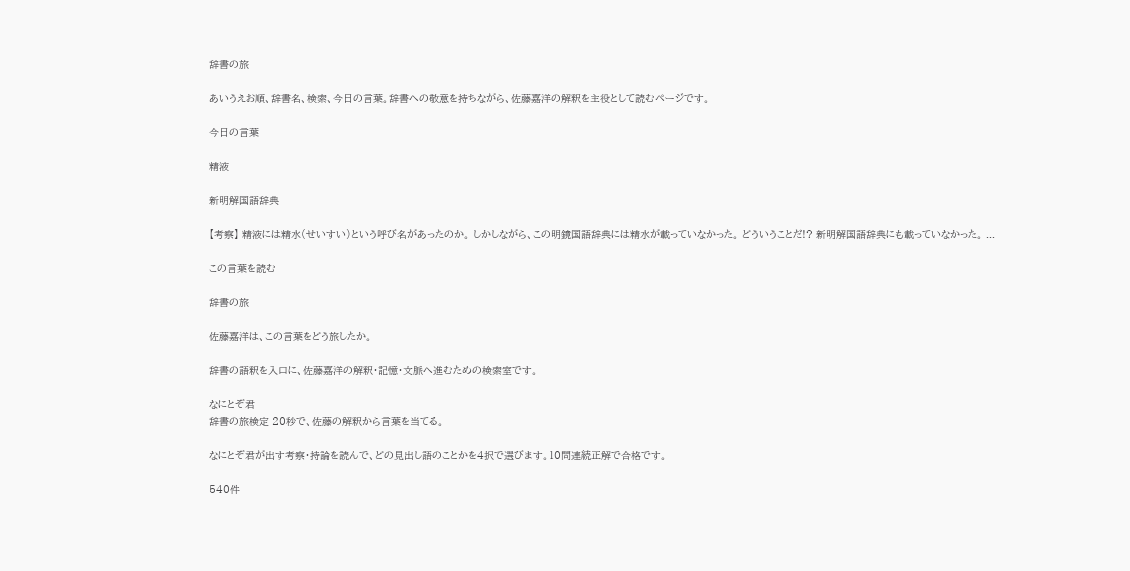辞書の旅

あいうえお順、辞書名、検索、今日の言葉。辞書への敬意を持ちながら、佐藤嘉洋の解釈を主役として読むページです。

今日の言葉

精液

新明解国語辞典

【考察】 精液には精水(せいすい)という呼び名があったのか。 しかしながら、この明鏡国語辞典には精水が載っていなかった。 どういうことだ!? 新明解国語辞典にも載っていなかった。 ...

この言葉を読む

辞書の旅

佐藤嘉洋は、この言葉をどう旅したか。

辞書の語釈を入口に、佐藤嘉洋の解釈・記憶・文脈へ進むための検索室です。

なにとぞ君
辞書の旅検定 20秒で、佐藤の解釈から言葉を当てる。

なにとぞ君が出す考察・持論を読んで、どの見出し語のことかを4択で選びます。10問連続正解で合格です。

540件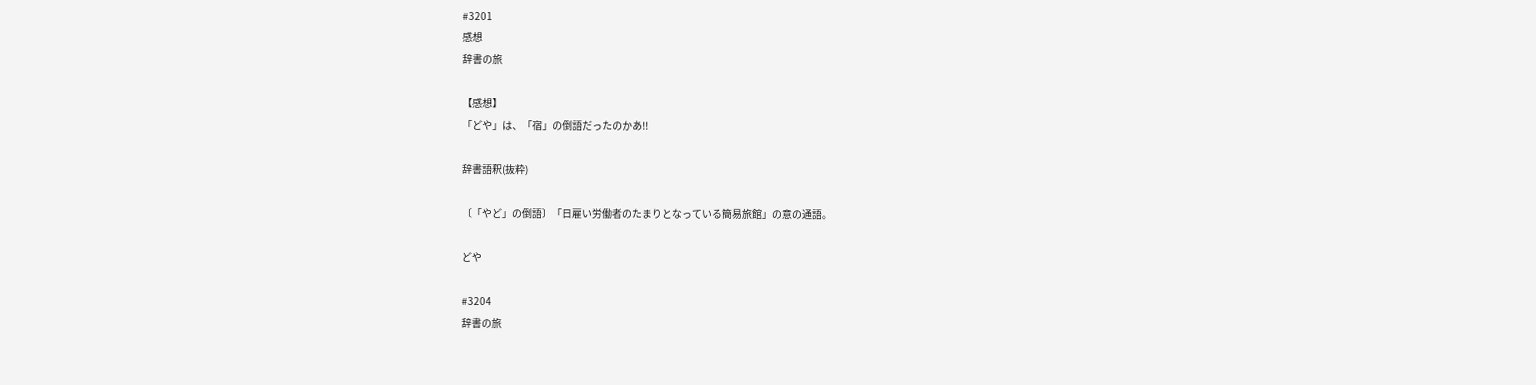#3201
感想
辞書の旅

【感想】
「どや」は、「宿」の倒語だったのかあ!!

辞書語釈(抜粋)

〔「やど」の倒語〕「日雇い労働者のたまりとなっている簡易旅館」の意の通語。

どや

#3204
辞書の旅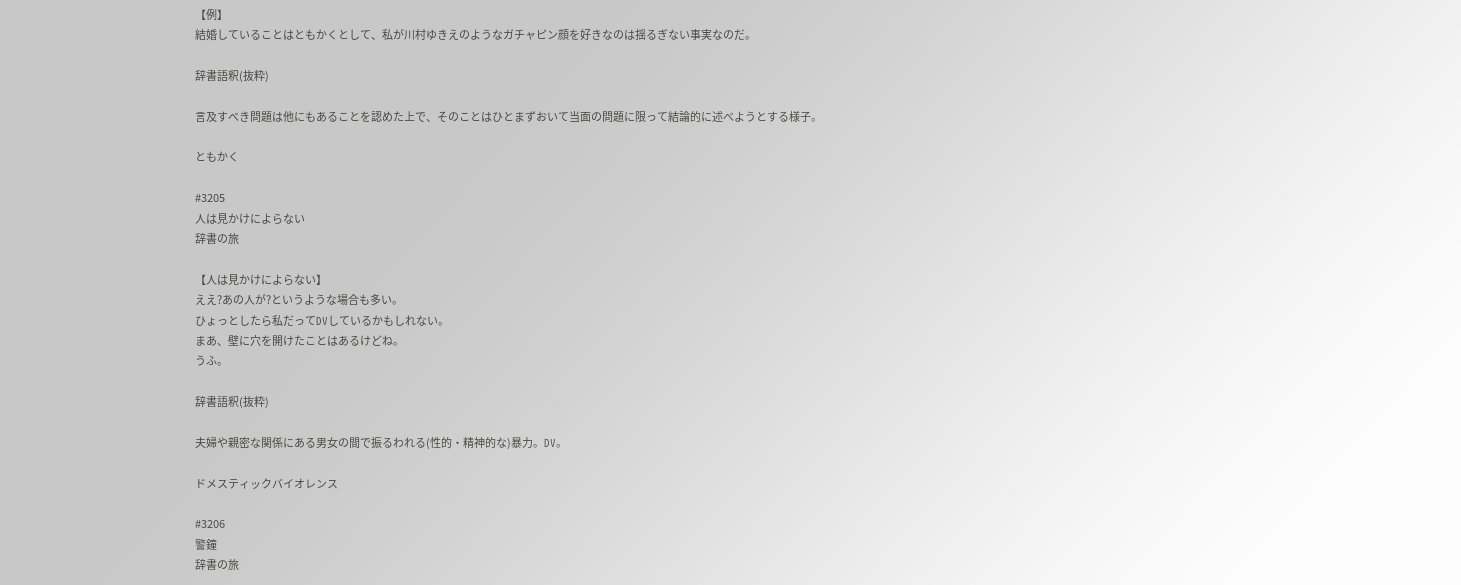【例】
結婚していることはともかくとして、私が川村ゆきえのようなガチャピン顔を好きなのは揺るぎない事実なのだ。

辞書語釈(抜粋)

言及すべき問題は他にもあることを認めた上で、そのことはひとまずおいて当面の問題に限って結論的に述べようとする様子。

ともかく

#3205
人は見かけによらない
辞書の旅

【人は見かけによらない】
ええ?あの人が?というような場合も多い。
ひょっとしたら私だってDVしているかもしれない。
まあ、壁に穴を開けたことはあるけどね。
うふ。

辞書語釈(抜粋)

夫婦や親密な関係にある男女の間で振るわれる(性的・精神的な)暴力。DV。

ドメスティックバイオレンス

#3206
警鐘
辞書の旅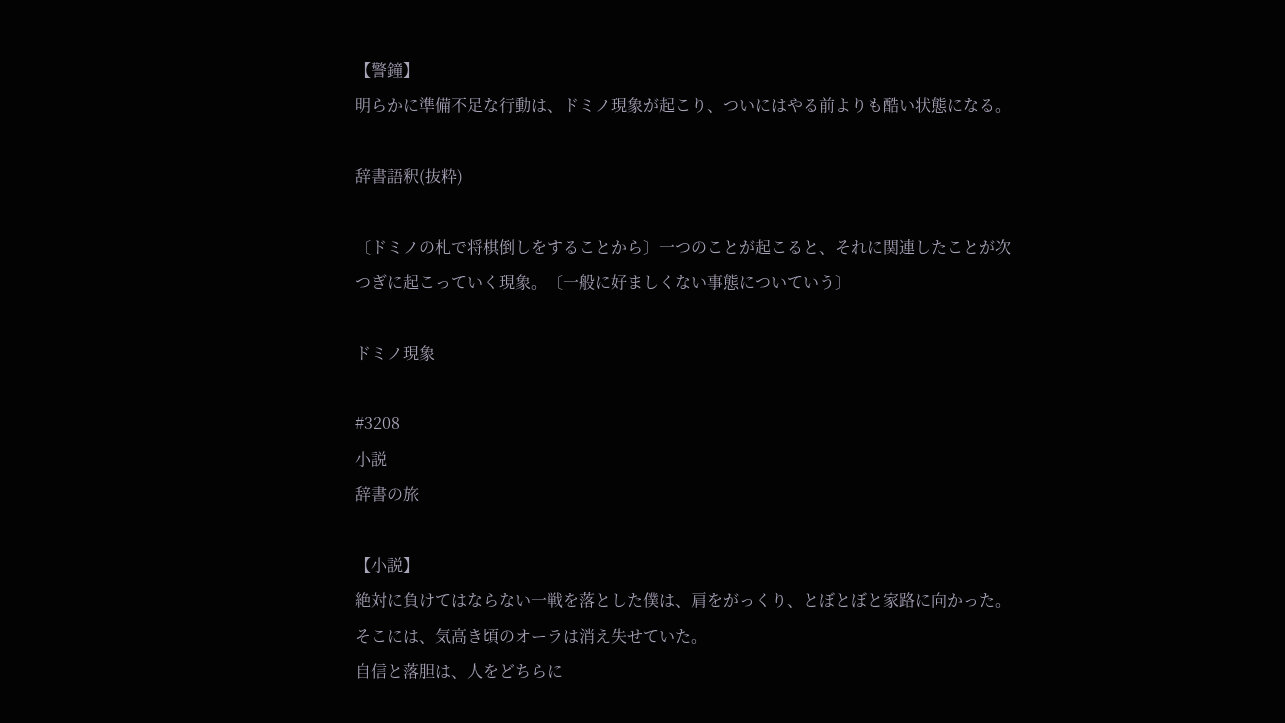【警鐘】
明らかに準備不足な行動は、ドミノ現象が起こり、ついにはやる前よりも酷い状態になる。

辞書語釈(抜粋)

〔ドミノの札で将棋倒しをすることから〕一つのことが起こると、それに関連したことが次つぎに起こっていく現象。〔一般に好ましくない事態についていう〕

ドミノ現象

#3208
小説
辞書の旅

【小説】
絶対に負けてはならない一戦を落とした僕は、肩をがっくり、とぼとぼと家路に向かった。
そこには、気高き頃のオーラは消え失せていた。
自信と落胆は、人をどちらに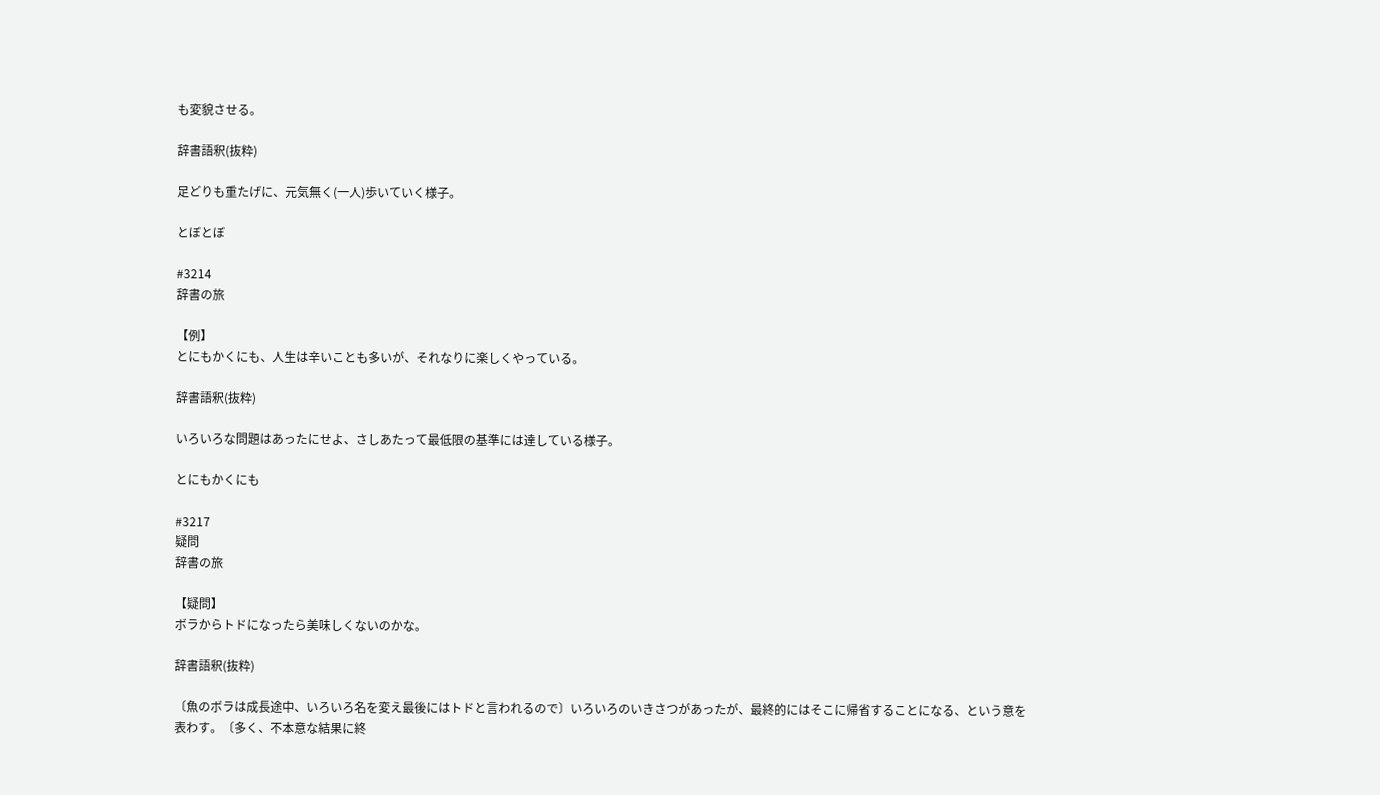も変貌させる。

辞書語釈(抜粋)

足どりも重たげに、元気無く(一人)歩いていく様子。

とぼとぼ

#3214
辞書の旅

【例】
とにもかくにも、人生は辛いことも多いが、それなりに楽しくやっている。

辞書語釈(抜粋)

いろいろな問題はあったにせよ、さしあたって最低限の基準には達している様子。

とにもかくにも

#3217
疑問
辞書の旅

【疑問】
ボラからトドになったら美味しくないのかな。

辞書語釈(抜粋)

〔魚のボラは成長途中、いろいろ名を変え最後にはトドと言われるので〕いろいろのいきさつがあったが、最終的にはそこに帰省することになる、という意を表わす。〔多く、不本意な結果に終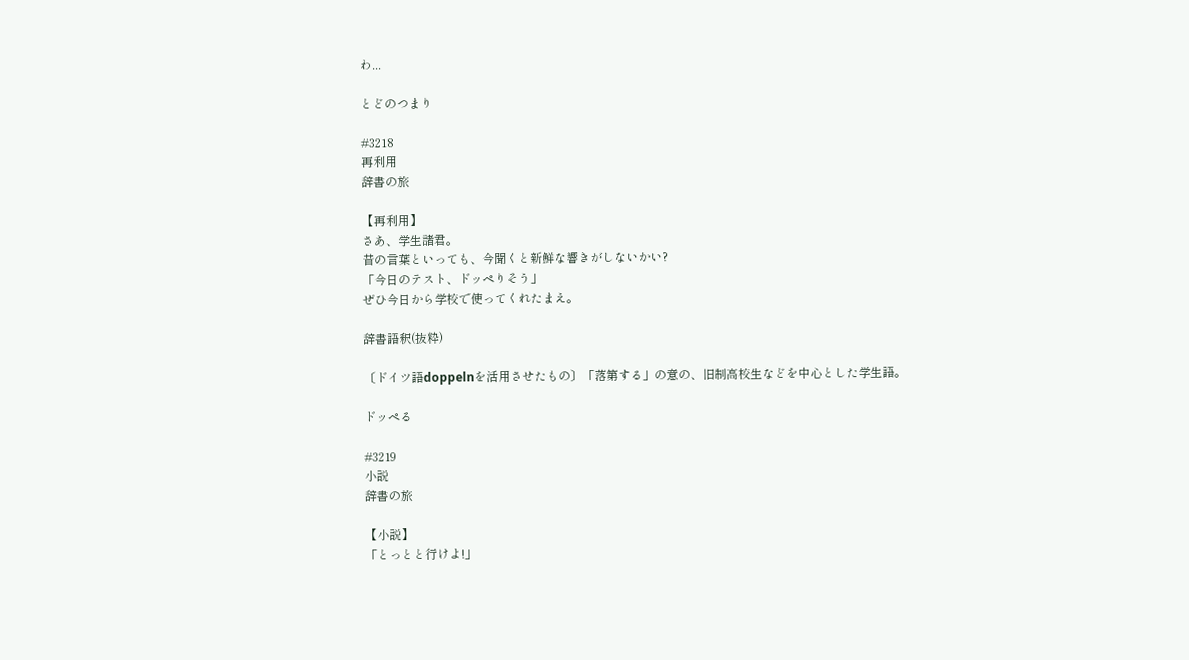わ...

とどのつまり

#3218
再利用
辞書の旅

【再利用】
さあ、学生諸君。
昔の言葉といっても、今聞くと新鮮な響きがしないかい?
「今日のテスト、ドッペりそう」
ぜひ今日から学校で使ってくれたまえ。

辞書語釈(抜粋)

〔ドイツ語doppelnを活用させたもの〕「落第する」の意の、旧制高校生などを中心とした学生語。

ドッペる

#3219
小説
辞書の旅

【小説】
「とっとと行けよ!」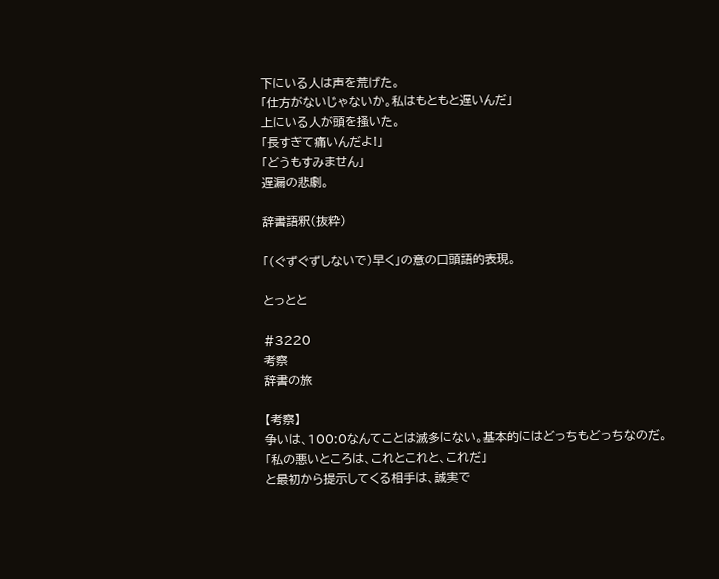下にいる人は声を荒げた。
「仕方がないじゃないか。私はもともと遅いんだ」
上にいる人が頭を掻いた。
「長すぎて痛いんだよ!」
「どうもすみません」
遅漏の悲劇。

辞書語釈(抜粋)

「(ぐずぐずしないで)早く」の意の口頭語的表現。

とっとと

#3220
考察
辞書の旅

【考察】
争いは、100:0なんてことは滅多にない。基本的にはどっちもどっちなのだ。
「私の悪いところは、これとこれと、これだ」
と最初から提示してくる相手は、誠実で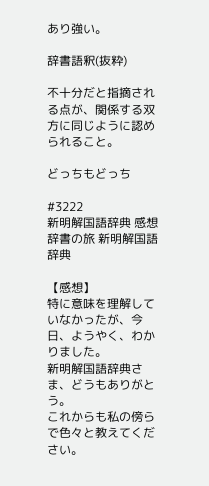あり強い。

辞書語釈(抜粋)

不十分だと指摘される点が、関係する双方に同じように認められること。

どっちもどっち

#3222
新明解国語辞典 感想
辞書の旅 新明解国語辞典

【感想】
特に意味を理解していなかったが、今日、ようやく、わかりました。
新明解国語辞典さま、どうもありがとう。
これからも私の傍らで色々と教えてください。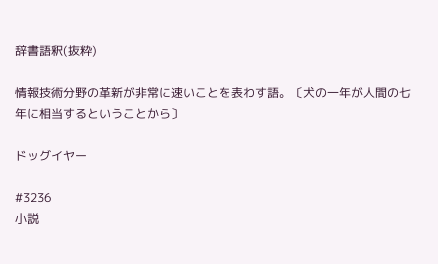辞書語釈(抜粋)

情報技術分野の革新が非常に速いことを表わす語。〔犬の一年が人間の七年に相当するということから〕

ドッグイヤー

#3236
小説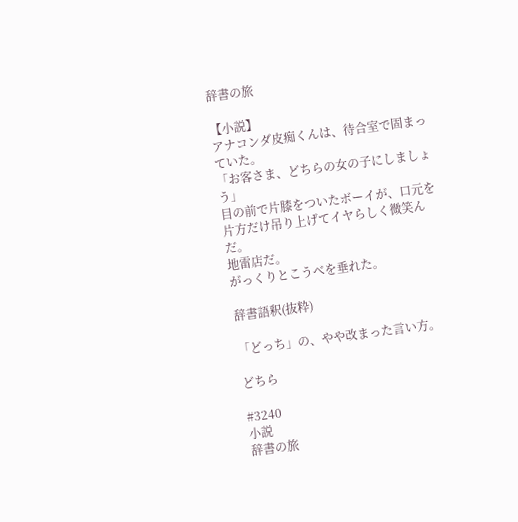辞書の旅

【小説】
アナコンダ皮痴くんは、待合室で固まっていた。
「お客さま、どちらの女の子にしましょう」
目の前で片膝をついたボーイが、口元を片方だけ吊り上げてイヤらしく微笑んだ。
地雷店だ。
がっくりとこうべを垂れた。

辞書語釈(抜粋)

「どっち」の、やや改まった言い方。

どちら

#3240
小説
辞書の旅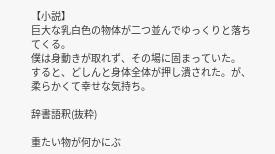【小説】
巨大な乳白色の物体が二つ並んでゆっくりと落ちてくる。
僕は身動きが取れず、その場に固まっていた。
すると、どしんと身体全体が押し潰された。が、柔らかくて幸せな気持ち。

辞書語釈(抜粋)

重たい物が何かにぶ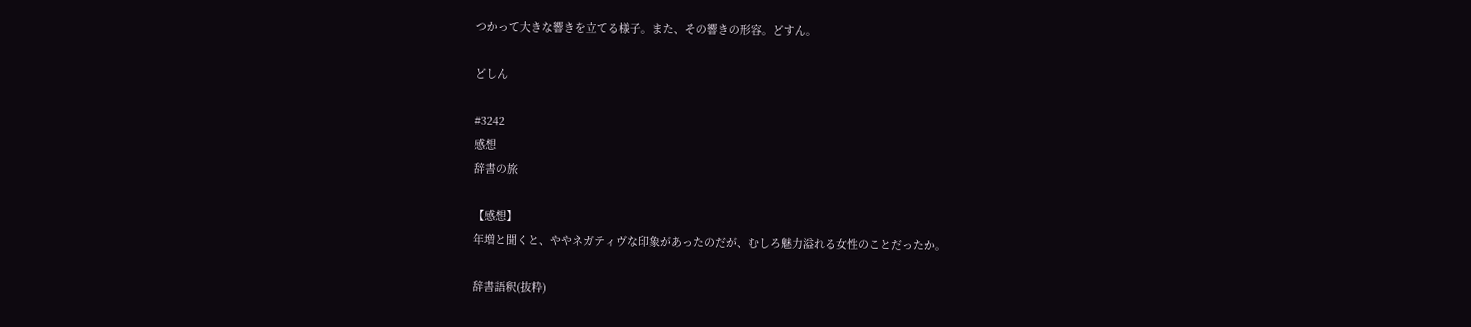つかって大きな響きを立てる様子。また、その響きの形容。どすん。

どしん

#3242
感想
辞書の旅

【感想】
年増と聞くと、ややネガティヴな印象があったのだが、むしろ魅力溢れる女性のことだったか。

辞書語釈(抜粋)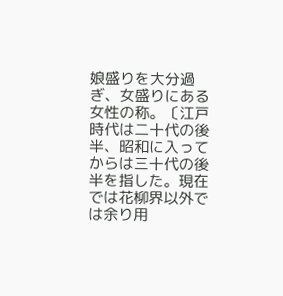娘盛りを大分過ぎ、女盛りにある女性の称。〔江戸時代は二十代の後半、昭和に入ってからは三十代の後半を指した。現在では花柳界以外では余り用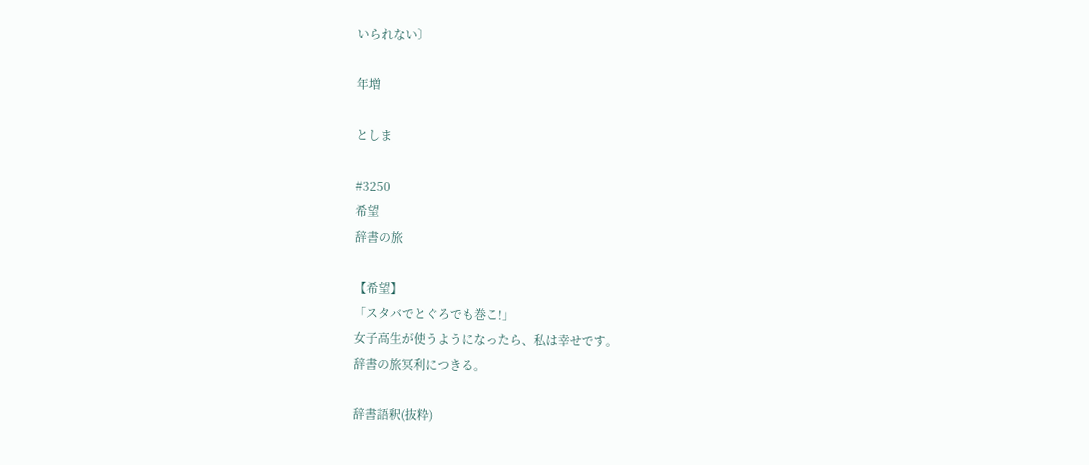いられない〕

年増

としま

#3250
希望
辞書の旅

【希望】
「スタバでとぐろでも巻こ!」
女子高生が使うようになったら、私は幸せです。
辞書の旅冥利につきる。

辞書語釈(抜粋)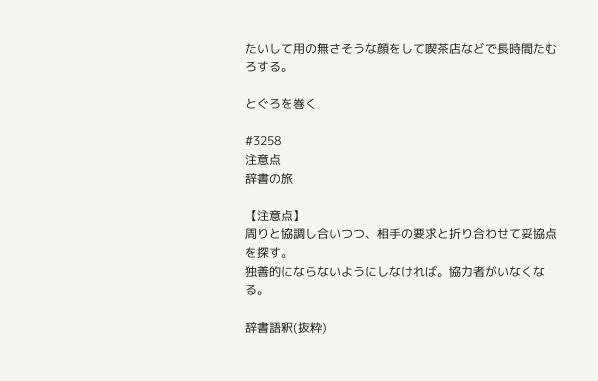たいして用の無さそうな顔をして喫茶店などで長時間たむろする。

とぐろを巻く

#3258
注意点
辞書の旅

【注意点】
周りと協調し合いつつ、相手の要求と折り合わせて妥協点を探す。
独善的にならないようにしなければ。協力者がいなくなる。

辞書語釈(抜粋)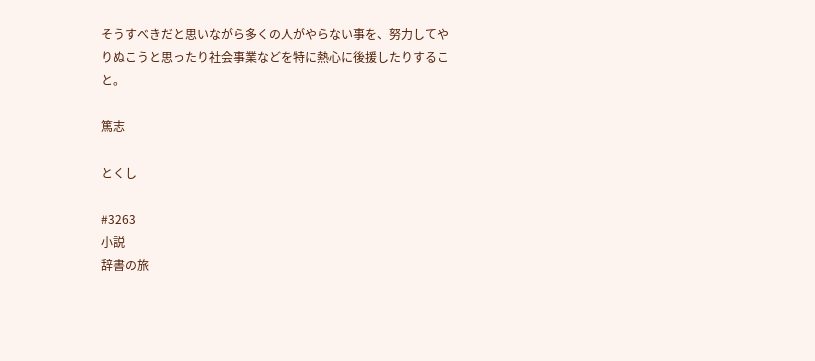そうすべきだと思いながら多くの人がやらない事を、努力してやりぬこうと思ったり社会事業などを特に熱心に後援したりすること。

篤志

とくし

#3263
小説
辞書の旅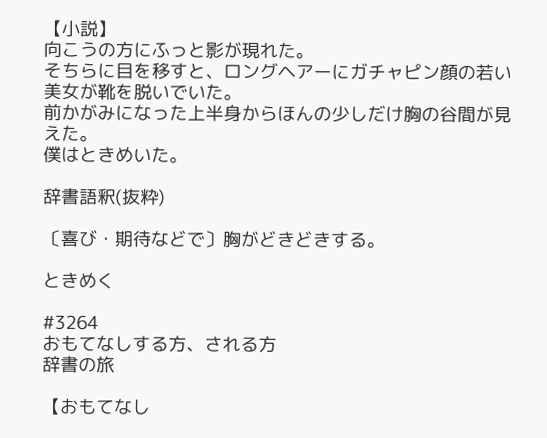【小説】
向こうの方にふっと影が現れた。
そちらに目を移すと、ロングヘアーにガチャピン顔の若い美女が靴を脱いでいた。
前かがみになった上半身からほんの少しだけ胸の谷間が見えた。
僕はときめいた。

辞書語釈(抜粋)

〔喜び・期待などで〕胸がどきどきする。

ときめく

#3264
おもてなしする方、される方
辞書の旅

【おもてなし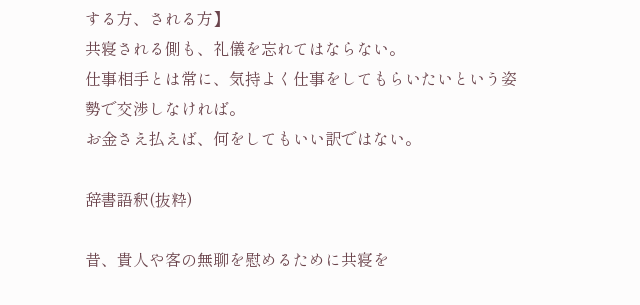する方、される方】
共寝される側も、礼儀を忘れてはならない。
仕事相手とは常に、気持よく仕事をしてもらいたいという姿勢で交渉しなければ。
お金さえ払えば、何をしてもいい訳ではない。

辞書語釈(抜粋)

昔、貴人や客の無聊を慰めるために共寝を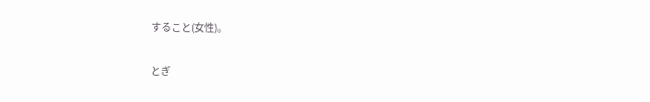すること(女性)。

とぎ